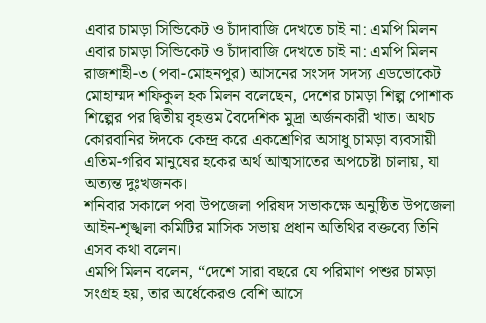এবার চামড়া সিন্ডিকেট ও চাঁদাবাজি দেখতে চাই না: এমপি মিলন
এবার চামড়া সিন্ডিকেট ও চাঁদাবাজি দেখতে চাই না: এমপি মিলন
রাজশাহী-৩ (পবা-মোহনপুর) আসনের সংসদ সদস্য এডভোকেট মোহাম্মদ শফিকুল হক মিলন বলেছেন, দেশের চামড়া শিল্প পোশাক শিল্পের পর দ্বিতীয় বৃহত্তম বৈদেশিক মুদ্রা অর্জনকারী খাত। অথচ কোরবানির ঈদকে কেন্দ্র করে একশ্রেণির অসাধু চামড়া ব্যবসায়ী এতিম-গরিব মানুষের হকের অর্থ আত্মসাতের অপচেষ্টা চালায়, যা অত্যন্ত দুঃখজনক।
শনিবার সকালে পবা উপজেলা পরিষদ সভাকক্ষে অনুষ্ঠিত উপজেলা আইন-শৃঙ্খলা কমিটির মাসিক সভায় প্রধান অতিথির বক্তব্যে তিনি এসব কথা বলেন।
এমপি মিলন বলেন, “দেশে সারা বছরে যে পরিমাণ পশুর চামড়া সংগ্রহ হয়, তার অর্ধেকেরও বেশি আসে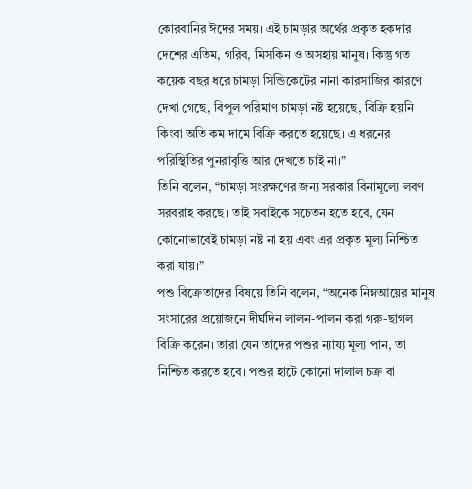কোরবানির ঈদের সময়। এই চামড়ার অর্থের প্রকৃত হকদার দেশের এতিম, গরিব, মিসকিন ও অসহায় মানুষ। কিন্তু গত কয়েক বছর ধরে চামড়া সিন্ডিকেটের নানা কারসাজির কারণে দেখা গেছে, বিপুল পরিমাণ চামড়া নষ্ট হয়েছে, বিক্রি হয়নি কিংবা অতি কম দামে বিক্রি করতে হয়েছে। এ ধরনের পরিস্থিতির পুনরাবৃত্তি আর দেখতে চাই না।”
তিনি বলেন, “চামড়া সংরক্ষণের জন্য সরকার বিনামূল্যে লবণ সরবরাহ করছে। তাই সবাইকে সচেতন হতে হবে, যেন কোনোভাবেই চামড়া নষ্ট না হয় এবং এর প্রকৃত মূল্য নিশ্চিত করা যায়।”
পশু বিক্রেতাদের বিষয়ে তিনি বলেন, “অনেক নিম্নআয়ের মানুষ সংসারের প্রয়োজনে দীর্ঘদিন লালন-পালন করা গরু-ছাগল বিক্রি করেন। তারা যেন তাদের পশুর ন্যায্য মূল্য পান, তা নিশ্চিত করতে হবে। পশুর হাটে কোনো দালাল চক্র বা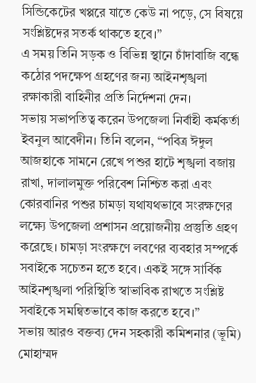সিন্ডিকেটের খপ্পরে যাতে কেউ না পড়ে, সে বিষয়ে সংশ্লিষ্টদের সতর্ক থাকতে হবে।”
এ সময় তিনি সড়ক ও বিভিন্ন স্থানে চাঁদাবাজি বন্ধে কঠোর পদক্ষেপ গ্রহণের জন্য আইনশৃঙ্খলা রক্ষাকারী বাহিনীর প্রতি নির্দেশনা দেন।
সভায় সভাপতিত্ব করেন উপজেলা নির্বাহী কর্মকর্তা ইবনুল আবেদীন। তিনি বলেন, “পবিত্র ঈদুল আজহাকে সামনে রেখে পশুর হাটে শৃঙ্খলা বজায় রাখা, দালালমুক্ত পরিবেশ নিশ্চিত করা এবং কোরবানির পশুর চামড়া যথাযথভাবে সংরক্ষণের লক্ষ্যে উপজেলা প্রশাসন প্রয়োজনীয় প্রস্তুতি গ্রহণ করেছে। চামড়া সংরক্ষণে লবণের ব্যবহার সম্পর্কে সবাইকে সচেতন হতে হবে। একই সঙ্গে সার্বিক আইনশৃঙ্খলা পরিস্থিতি স্বাভাবিক রাখতে সংশ্লিষ্ট সবাইকে সমন্বিতভাবে কাজ করতে হবে।”
সভায় আরও বক্তব্য দেন সহকারী কমিশনার (ভূমি) মোহাম্মদ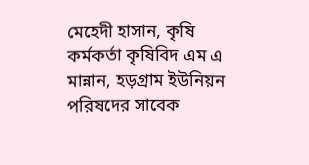মেহেদী হাসান, কৃষি কর্মকর্তা কৃষিবিদ এম এ মান্নান, হড়গ্রাম ইউনিয়ন পরিষদের সাবেক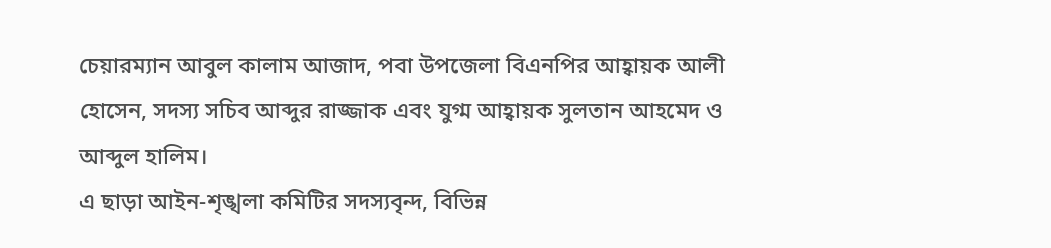চেয়ারম্যান আবুল কালাম আজাদ, পবা উপজেলা বিএনপির আহ্বায়ক আলী হোসেন, সদস্য সচিব আব্দুর রাজ্জাক এবং যুগ্ম আহ্বায়ক সুলতান আহমেদ ও আব্দুল হালিম।
এ ছাড়া আইন-শৃঙ্খলা কমিটির সদস্যবৃন্দ, বিভিন্ন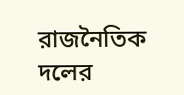রাজনৈতিক দলের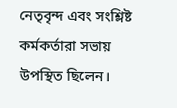নেতৃবৃন্দ এবং সংশ্লিষ্ট কর্মকর্তারা সভায় উপস্থিত ছিলেন।